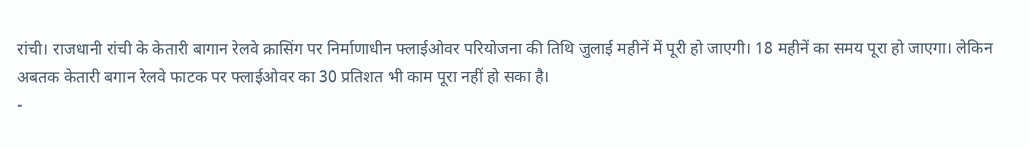रांची। राजधानी रांची के केतारी बागान रेलवे क्रासिंग पर निर्माणाधीन फ्लाईओवर परियोजना की तिथि जुलाई महीनें में पूरी हो जाएगी। 18 महीनें का समय पूरा हो जाएगा। लेकिन अबतक केतारी बगान रेलवे फाटक पर फ्लाईओवर का 30 प्रतिशत भी काम पूरा नहीं हो सका है।
-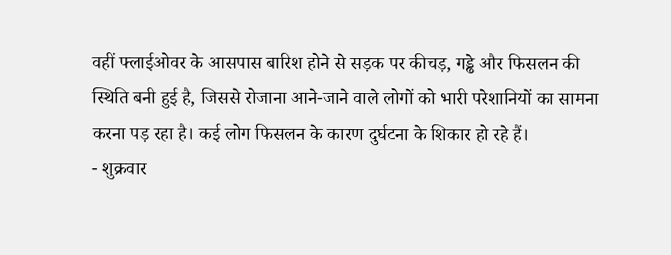वहीं फ्लाईओवर के आसपास बारिश होने से सड़क पर कीचड़, गड्ढे और फिसलन की स्थिति बनी हुई है, जिससे रोजाना आने-जाने वाले लोगों को भारी परेशानियों का सामना करना पड़ रहा है। कई लोग फिसलन के कारण दुर्घटना के शिकार हो रहे हैं।
- शुक्रवार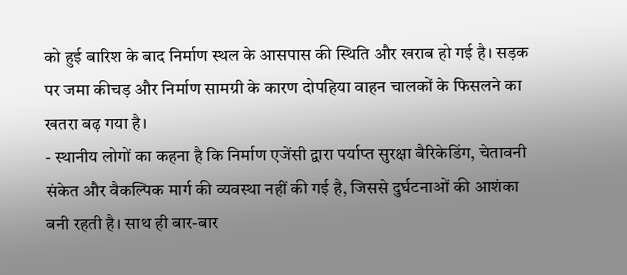को हुई बारिश के बाद निर्माण स्थल के आसपास की स्थिति और खराब हो गई है। सड़क पर जमा कीचड़ और निर्माण सामग्री के कारण दोपहिया वाहन चालकों के फिसलने का खतरा बढ़ गया है।
- स्थानीय लोगों का कहना है कि निर्माण एजेंसी द्वारा पर्याप्त सुरक्षा बैरिकेडिंग, चेतावनी संकेत और वैकल्पिक मार्ग की व्यवस्था नहीं की गई है, जिससे दुर्घटनाओं की आशंका बनी रहती है। साथ ही बार-बार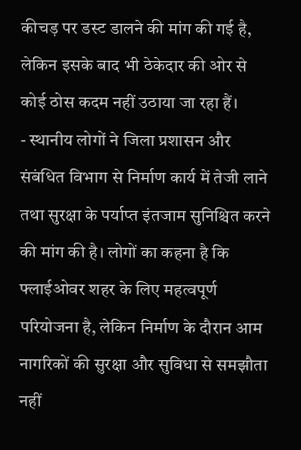कीचड़ पर डस्ट डालने की मांग की गई है, लेकिन इसके बाद भी ठेकेदार की ओर से कोई ठोस कदम नहीं उठाया जा रहा हैं।
- स्थानीय लोगों ने जिला प्रशासन और संबंधित विभाग से निर्माण कार्य में तेजी लाने तथा सुरक्षा के पर्याप्त इंतजाम सुनिश्चित करने की मांग की है। लोगों का कहना है कि फ्लाईओवर शहर के लिए महत्वपूर्ण परियोजना है, लेकिन निर्माण के दौरान आम नागरिकों की सुरक्षा और सुविधा से समझौता नहीं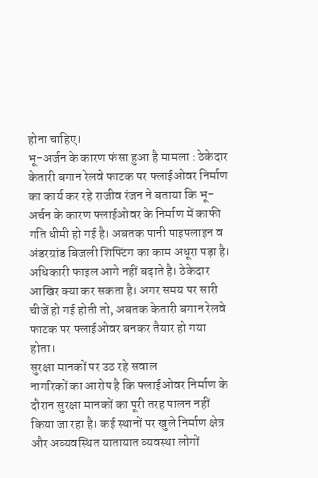होना चाहिए।
भू-अर्जन के कारण फंसा हुआ है मामला : ठेकेदार
केतारी बगान रेलवे फाटक पर फ्लाईओवर निर्माण का कार्य कर रहे राजीव रंजन ने बताया कि भू-अर्चन के कारण फ्लाईओवर के निर्माण में काफी गति धीमी हो गई है। अबतक पानी पाइपलाइन व अंडरग्रांड बिजली शिफ्टिंग का काम अधूरा पड़ा है।
अधिकारी फाइल आगे नहीं बढ़ाते है। ठेकेदार आखिर क्या कर सकता है। अगर समय पर सारी चीजें हो गई होती तो, अबतक केतारी बगान रेलवे फाटक पर फ्लाईओवर बनकर तैयार हो गया होता।
सुरक्षा मानकों पर उठ रहे सवाल
नागरिकों का आरोप है कि फ्लाईओवर निर्माण के दौरान सुरक्षा मानकों का पूरी तरह पालन नहीं किया जा रहा है। कई स्थानों पर खुले निर्माण क्षेत्र और अव्यवस्थित यातायात व्यवस्था लोगों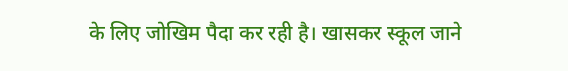के लिए जोखिम पैदा कर रही है। खासकर स्कूल जाने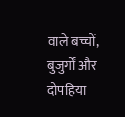वाले बच्चों, बुजुर्गों और दोपहिया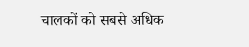चालकों को सबसे अधिक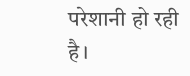परेशानी हो रही है।